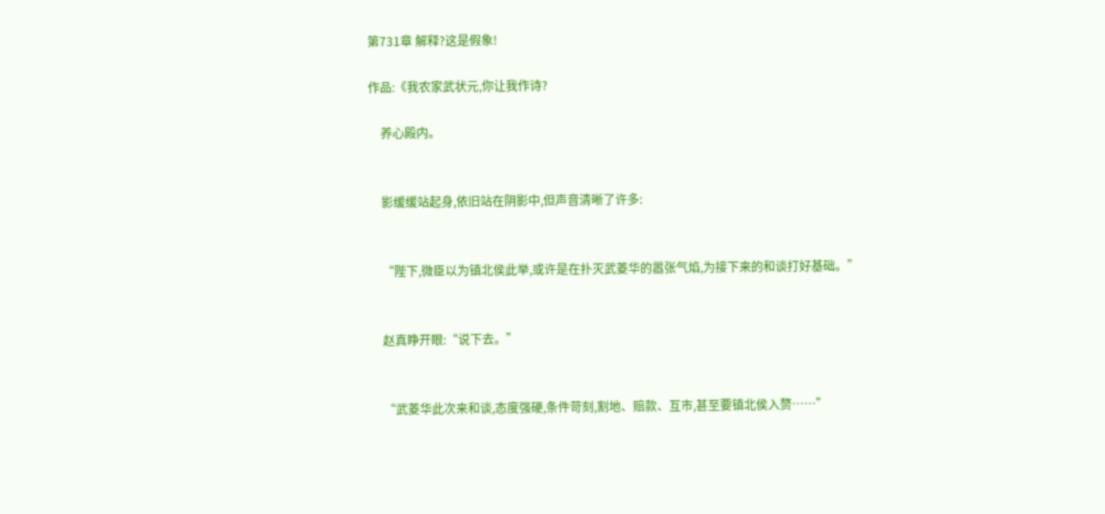第731章 解释?这是假象!

作品:《我农家武状元,你让我作诗?

    养心殿内。


    影缓缓站起身,依旧站在阴影中,但声音清晰了许多:


    “陛下,微臣以为镇北侯此举,或许是在扑灭武菱华的嚣张气焰,为接下来的和谈打好基础。”


    赵真睁开眼:“说下去。”


    “武菱华此次来和谈,态度强硬,条件苛刻,割地、赔款、互市,甚至要镇北侯入赘……”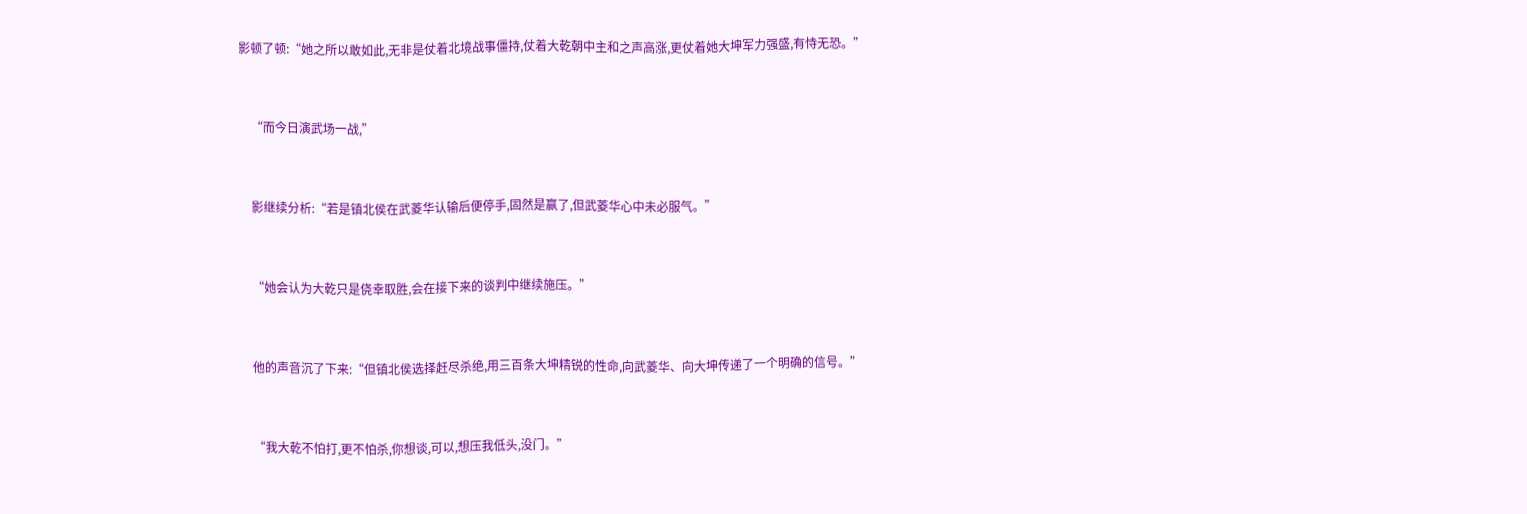影顿了顿:“她之所以敢如此,无非是仗着北境战事僵持,仗着大乾朝中主和之声高涨,更仗着她大坤军力强盛,有恃无恐。”


    “而今日演武场一战,”


    影继续分析:“若是镇北侯在武菱华认输后便停手,固然是赢了,但武菱华心中未必服气。”


    “她会认为大乾只是侥幸取胜,会在接下来的谈判中继续施压。”


    他的声音沉了下来:“但镇北侯选择赶尽杀绝,用三百条大坤精锐的性命,向武菱华、向大坤传递了一个明确的信号。”


    “我大乾不怕打,更不怕杀,你想谈,可以,想压我低头,没门。”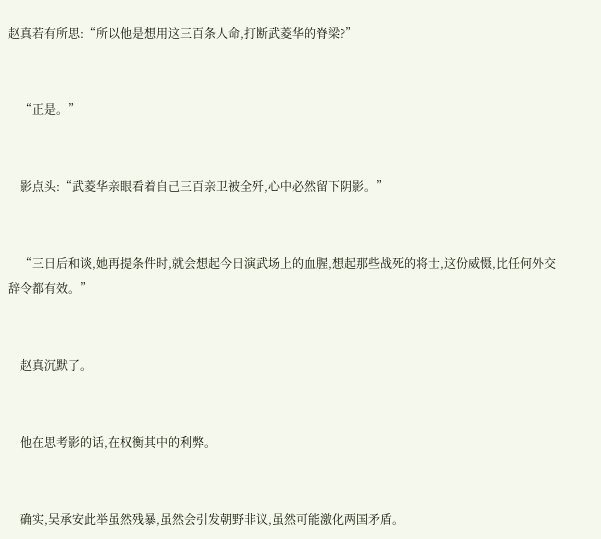赵真若有所思:“所以他是想用这三百条人命,打断武菱华的脊梁?”


    “正是。”


    影点头:“武菱华亲眼看着自己三百亲卫被全歼,心中必然留下阴影。”


    “三日后和谈,她再提条件时,就会想起今日演武场上的血腥,想起那些战死的将士,这份威慑,比任何外交辞令都有效。”


    赵真沉默了。


    他在思考影的话,在权衡其中的利弊。


    确实,吴承安此举虽然残暴,虽然会引发朝野非议,虽然可能激化两国矛盾。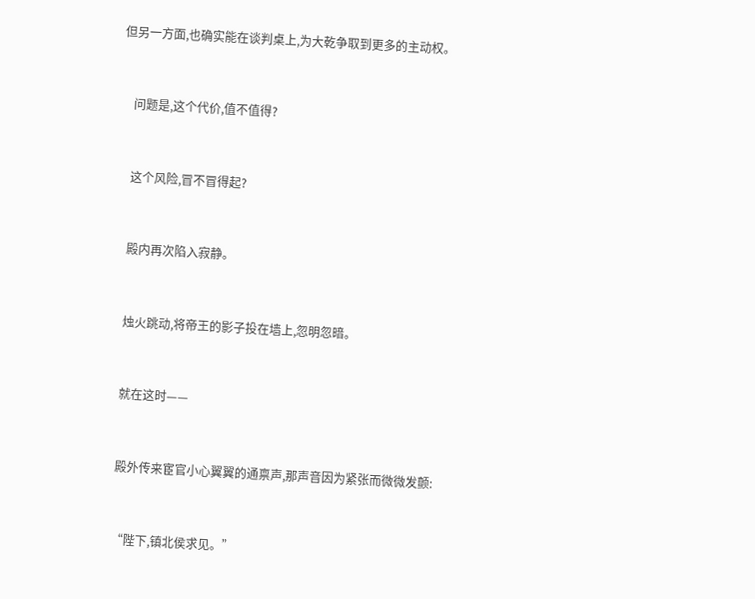但另一方面,也确实能在谈判桌上,为大乾争取到更多的主动权。


    问题是,这个代价,值不值得?


    这个风险,冒不冒得起?


    殿内再次陷入寂静。


    烛火跳动,将帝王的影子投在墙上,忽明忽暗。


    就在这时——


    殿外传来宦官小心翼翼的通禀声,那声音因为紧张而微微发颤:


    “陛下,镇北侯求见。”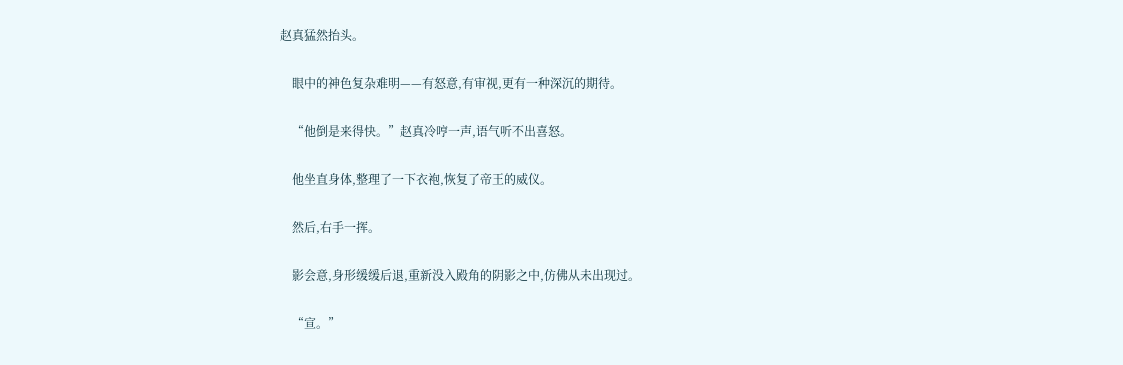赵真猛然抬头。


    眼中的神色复杂难明——有怒意,有审视,更有一种深沉的期待。


    “他倒是来得快。”赵真冷哼一声,语气听不出喜怒。


    他坐直身体,整理了一下衣袍,恢复了帝王的威仪。


    然后,右手一挥。


    影会意,身形缓缓后退,重新没入殿角的阴影之中,仿佛从未出现过。


    “宣。”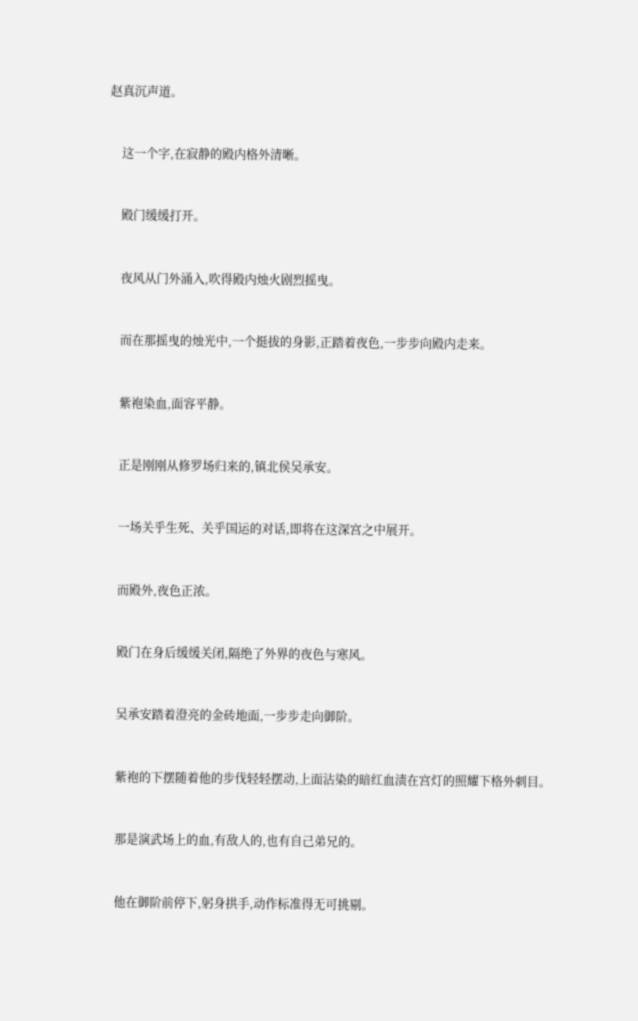赵真沉声道。


    这一个字,在寂静的殿内格外清晰。


    殿门缓缓打开。


    夜风从门外涌入,吹得殿内烛火剧烈摇曳。


    而在那摇曳的烛光中,一个挺拔的身影,正踏着夜色,一步步向殿内走来。


    紫袍染血,面容平静。


    正是刚刚从修罗场归来的,镇北侯吴承安。


    一场关乎生死、关乎国运的对话,即将在这深宫之中展开。


    而殿外,夜色正浓。


    殿门在身后缓缓关闭,隔绝了外界的夜色与寒风。


    吴承安踏着澄亮的金砖地面,一步步走向御阶。


    紫袍的下摆随着他的步伐轻轻摆动,上面沾染的暗红血渍在宫灯的照耀下格外刺目。


    那是演武场上的血,有敌人的,也有自己弟兄的。


    他在御阶前停下,躬身拱手,动作标准得无可挑剔。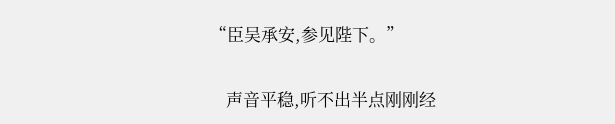“臣吴承安,参见陛下。”


    声音平稳,听不出半点刚刚经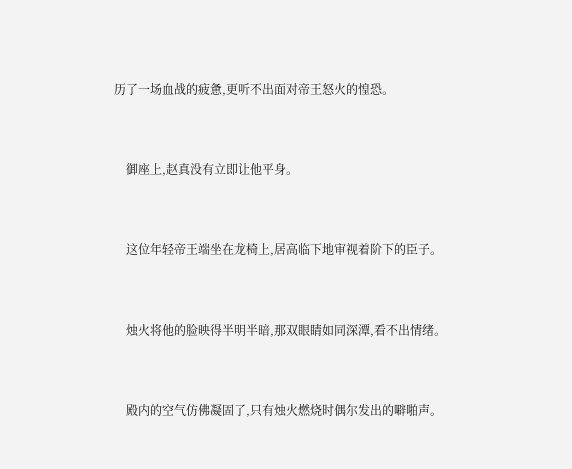历了一场血战的疲惫,更听不出面对帝王怒火的惶恐。


    御座上,赵真没有立即让他平身。


    这位年轻帝王端坐在龙椅上,居高临下地审视着阶下的臣子。


    烛火将他的脸映得半明半暗,那双眼睛如同深潭,看不出情绪。


    殿内的空气仿佛凝固了,只有烛火燃烧时偶尔发出的噼啪声。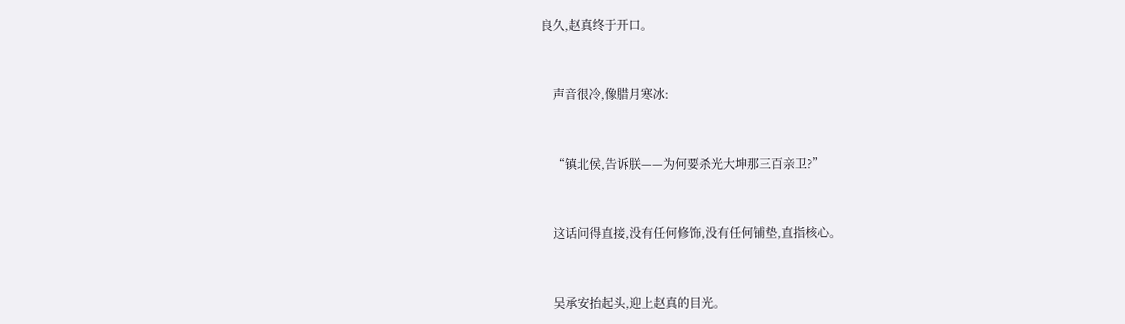良久,赵真终于开口。


    声音很冷,像腊月寒冰:


    “镇北侯,告诉朕——为何要杀光大坤那三百亲卫?”


    这话问得直接,没有任何修饰,没有任何铺垫,直指核心。


    吴承安抬起头,迎上赵真的目光。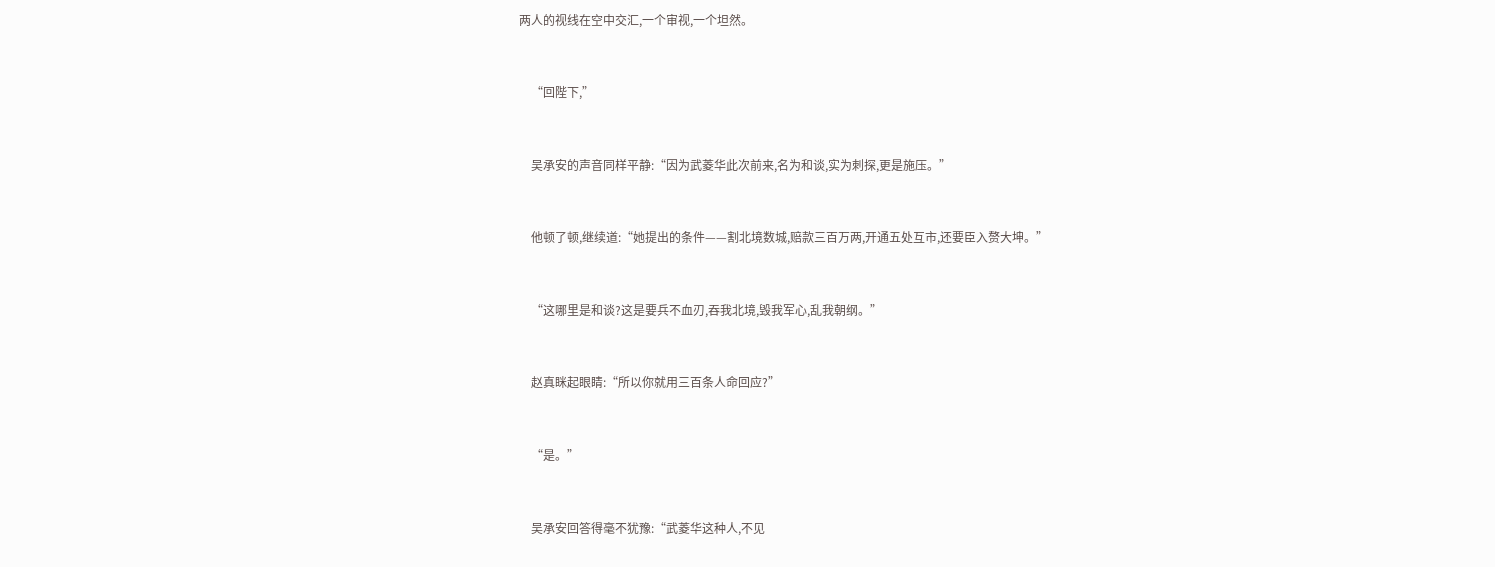两人的视线在空中交汇,一个审视,一个坦然。


    “回陛下,”


    吴承安的声音同样平静:“因为武菱华此次前来,名为和谈,实为刺探,更是施压。”


    他顿了顿,继续道:“她提出的条件——割北境数城,赔款三百万两,开通五处互市,还要臣入赘大坤。”


    “这哪里是和谈?这是要兵不血刃,吞我北境,毁我军心,乱我朝纲。”


    赵真眯起眼睛:“所以你就用三百条人命回应?”


    “是。”


    吴承安回答得毫不犹豫:“武菱华这种人,不见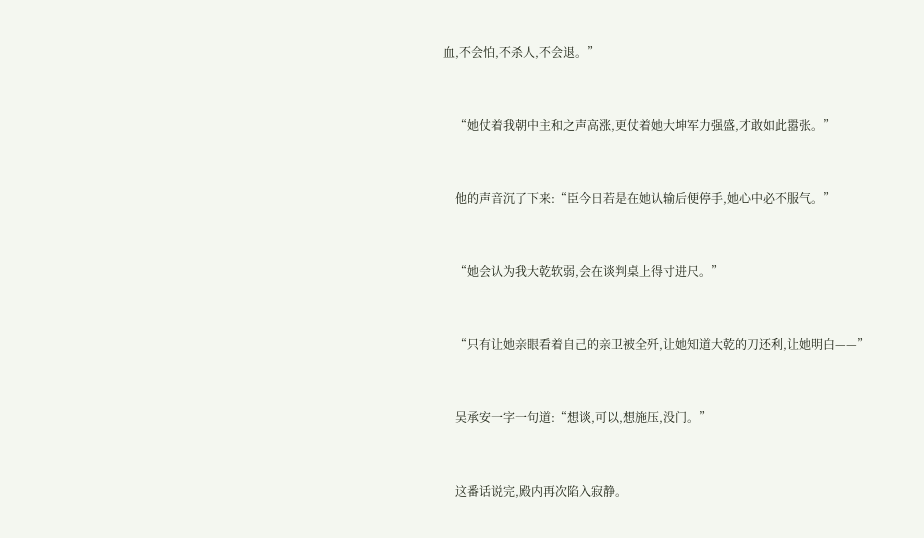血,不会怕,不杀人,不会退。”


    “她仗着我朝中主和之声高涨,更仗着她大坤军力强盛,才敢如此嚣张。”


    他的声音沉了下来:“臣今日若是在她认输后便停手,她心中必不服气。”


    “她会认为我大乾软弱,会在谈判桌上得寸进尺。”


    “只有让她亲眼看着自己的亲卫被全歼,让她知道大乾的刀还利,让她明白——”


    吴承安一字一句道:“想谈,可以,想施压,没门。”


    这番话说完,殿内再次陷入寂静。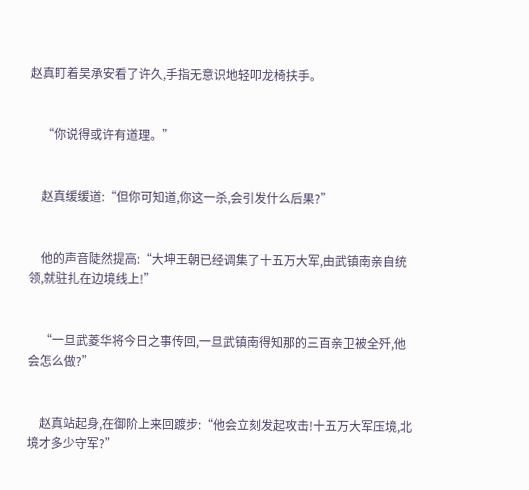赵真盯着吴承安看了许久,手指无意识地轻叩龙椅扶手。


    “你说得或许有道理。”


    赵真缓缓道:“但你可知道,你这一杀,会引发什么后果?”


    他的声音陡然提高:“大坤王朝已经调集了十五万大军,由武镇南亲自统领,就驻扎在边境线上!”


    “一旦武菱华将今日之事传回,一旦武镇南得知那的三百亲卫被全歼,他会怎么做?”


    赵真站起身,在御阶上来回踱步:“他会立刻发起攻击!十五万大军压境,北境才多少守军?”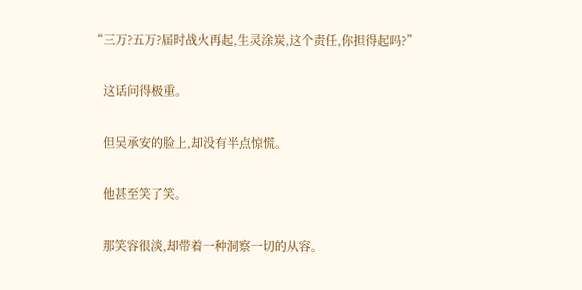“三万?五万?届时战火再起,生灵涂炭,这个责任,你担得起吗?”


    这话问得极重。


    但吴承安的脸上,却没有半点惊慌。


    他甚至笑了笑。


    那笑容很淡,却带着一种洞察一切的从容。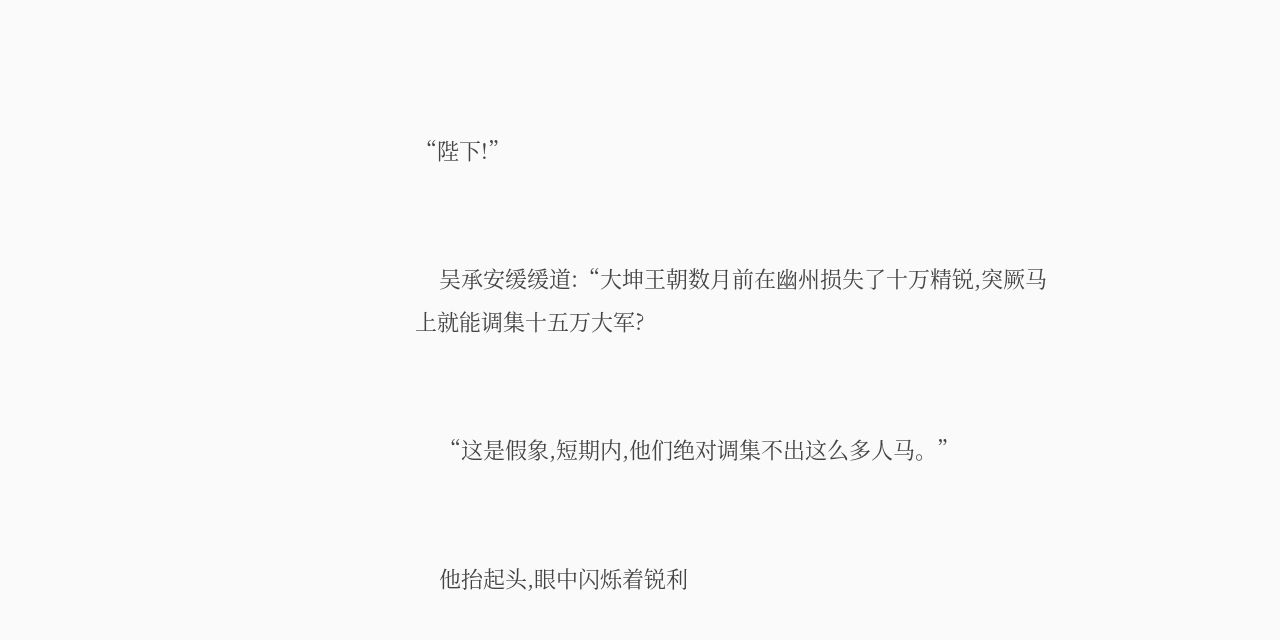“陛下!”


    吴承安缓缓道:“大坤王朝数月前在幽州损失了十万精锐,突厥马上就能调集十五万大军?


    “这是假象,短期内,他们绝对调集不出这么多人马。”


    他抬起头,眼中闪烁着锐利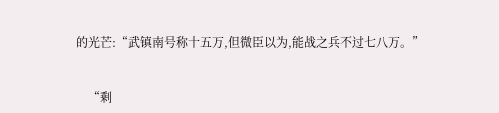的光芒:“武镇南号称十五万,但微臣以为,能战之兵不过七八万。”


    “剩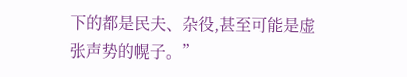下的都是民夫、杂役,甚至可能是虚张声势的幌子。”